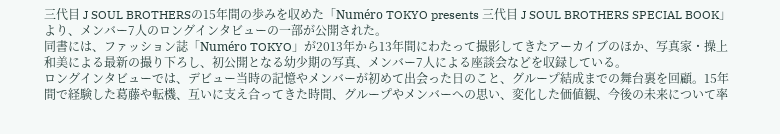三代目 J SOUL BROTHERSの15年間の歩みを収めた「Numéro TOKYO presents 三代目 J SOUL BROTHERS SPECIAL BOOK」より、メンバー7人のロングインタビューの一部が公開された。
同書には、ファッション誌「Numéro TOKYO」が2013年から13年間にわたって撮影してきたアーカイブのほか、写真家・操上和美による最新の撮り下ろし、初公開となる幼少期の写真、メンバー7人による座談会などを収録している。
ロングインタビューでは、デビュー当時の記憶やメンバーが初めて出会った日のこと、グループ結成までの舞台裏を回顧。15年間で経験した葛藤や転機、互いに支え合ってきた時間、グループやメンバーへの思い、変化した価値観、今後の未来について率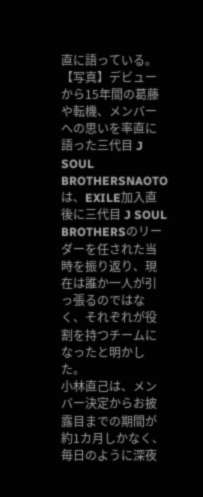直に語っている。
【写真】デビューから15年間の葛藤や転機、メンバーへの思いを率直に語った三代目 J SOUL BROTHERSNAOTOは、EXILE加入直後に三代目 J SOUL BROTHERSのリーダーを任された当時を振り返り、現在は誰か一人が引っ張るのではなく、それぞれが役割を持つチームになったと明かした。
小林直己は、メンバー決定からお披露目までの期間が約1カ月しかなく、毎日のように深夜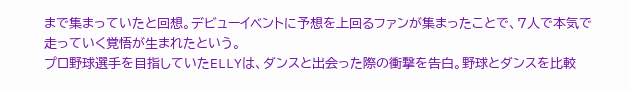まで集まっていたと回想。デビューイベントに予想を上回るファンが集まったことで、7人で本気で走っていく覚悟が生まれたという。
プロ野球選手を目指していたELLYは、ダンスと出会った際の衝撃を告白。野球とダンスを比較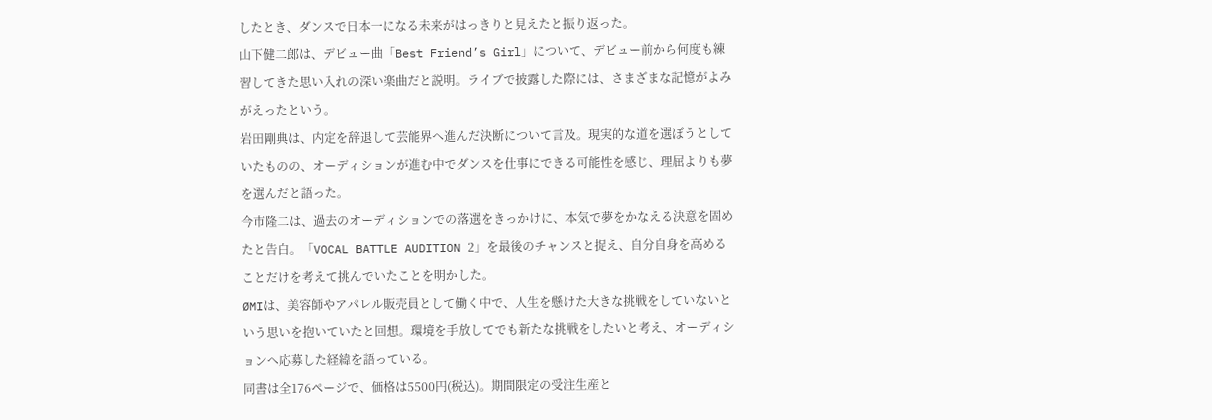したとき、ダンスで日本一になる未来がはっきりと見えたと振り返った。
山下健二郎は、デビュー曲「Best Friend’s Girl」について、デビュー前から何度も練習してきた思い入れの深い楽曲だと説明。ライブで披露した際には、さまざまな記憶がよみがえったという。
岩田剛典は、内定を辞退して芸能界へ進んだ決断について言及。現実的な道を選ぼうとしていたものの、オーディションが進む中でダンスを仕事にできる可能性を感じ、理屈よりも夢を選んだと語った。
今市隆二は、過去のオーディションでの落選をきっかけに、本気で夢をかなえる決意を固めたと告白。「VOCAL BATTLE AUDITION 2」を最後のチャンスと捉え、自分自身を高めることだけを考えて挑んでいたことを明かした。
ØMIは、美容師やアパレル販売員として働く中で、人生を懸けた大きな挑戦をしていないという思いを抱いていたと回想。環境を手放してでも新たな挑戦をしたいと考え、オーディションへ応募した経緯を語っている。
同書は全176ページで、価格は5500円(税込)。期間限定の受注生産と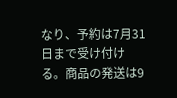なり、予約は7月31日まで受け付ける。商品の発送は9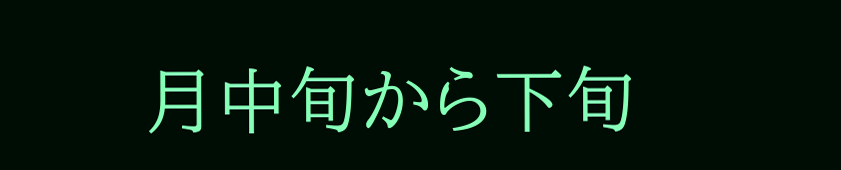月中旬から下旬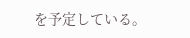を予定している。